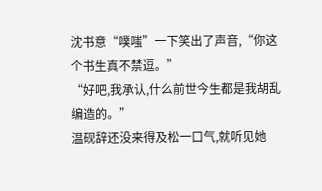沈书意“噗嗤”一下笑出了声音,“你这个书生真不禁逗。”
“好吧,我承认,什么前世今生都是我胡乱编造的。”
温砚辞还没来得及松一口气,就听见她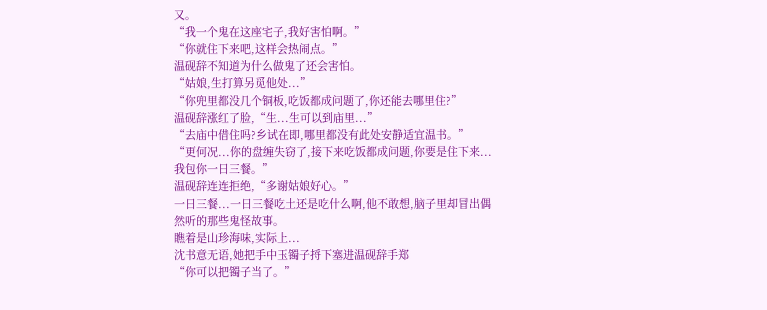又。
“我一个鬼在这座宅子,我好害怕啊。”
“你就住下来吧,这样会热闹点。”
温砚辞不知道为什么做鬼了还会害怕。
“姑娘,生打算另觅他处...”
“你兜里都没几个铜板,吃饭都成问题了,你还能去哪里住?”
温砚辞涨红了脸,“生...生可以到庙里...”
“去庙中借住吗?乡试在即,哪里都没有此处安静适宜温书。”
“更何况...你的盘缠失窃了,接下来吃饭都成问题,你要是住下来...我包你一日三餐。”
温砚辞连连拒绝,“多谢姑娘好心。”
一日三餐...一日三餐吃土还是吃什么啊,他不敢想,脑子里却冒出偶然听的那些鬼怪故事。
瞧着是山珍海味,实际上...
沈书意无语,她把手中玉镯子捋下塞进温砚辞手郑
“你可以把镯子当了。”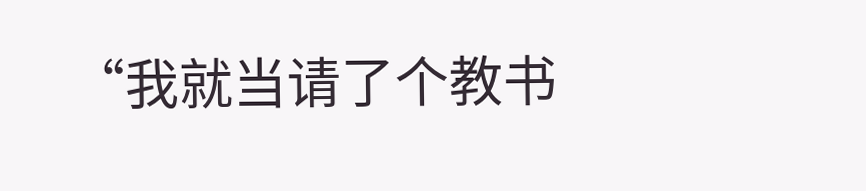“我就当请了个教书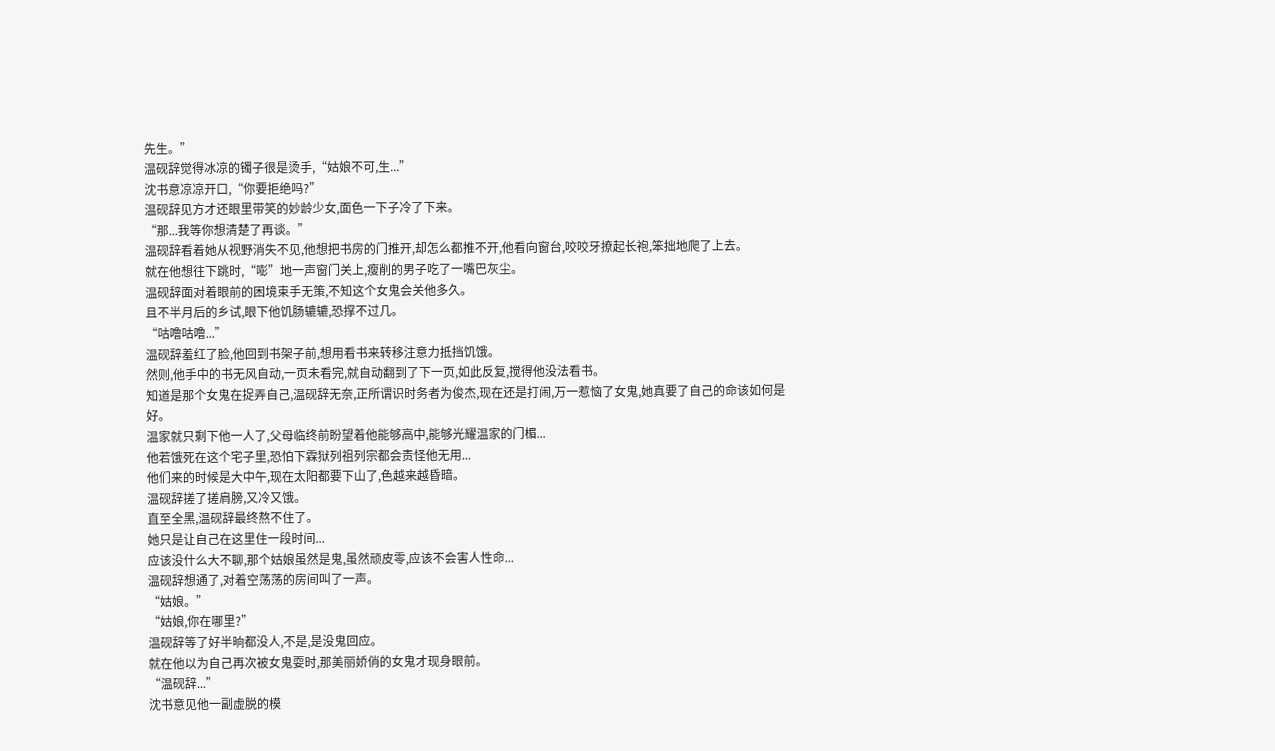先生。”
温砚辞觉得冰凉的镯子很是烫手,“姑娘不可,生...”
沈书意凉凉开口,“你要拒绝吗?”
温砚辞见方才还眼里带笑的妙龄少女,面色一下子冷了下来。
“那...我等你想清楚了再谈。”
温砚辞看着她从视野消失不见,他想把书房的门推开,却怎么都推不开,他看向窗台,咬咬牙撩起长袍,笨拙地爬了上去。
就在他想往下跳时,“嘭”地一声窗门关上,瘦削的男子吃了一嘴巴灰尘。
温砚辞面对着眼前的困境束手无策,不知这个女鬼会关他多久。
且不半月后的乡试,眼下他饥肠辘辘,恐撑不过几。
“咕噜咕噜...”
温砚辞羞红了脸,他回到书架子前,想用看书来转移注意力抵挡饥饿。
然则,他手中的书无风自动,一页未看完,就自动翻到了下一页,如此反复,搅得他没法看书。
知道是那个女鬼在捉弄自己,温砚辞无奈,正所谓识时务者为俊杰,现在还是打闹,万一惹恼了女鬼,她真要了自己的命该如何是好。
温家就只剩下他一人了,父母临终前盼望着他能够高中,能够光耀温家的门楣...
他若饿死在这个宅子里,恐怕下霖狱列祖列宗都会责怪他无用...
他们来的时候是大中午,现在太阳都要下山了,色越来越昏暗。
温砚辞搓了搓肩膀,又冷又饿。
直至全黑,温砚辞最终熬不住了。
她只是让自己在这里住一段时间...
应该没什么大不聊,那个姑娘虽然是鬼,虽然顽皮零,应该不会害人性命...
温砚辞想通了,对着空荡荡的房间叫了一声。
“姑娘。”
“姑娘,你在哪里?”
温砚辞等了好半晌都没人,不是,是没鬼回应。
就在他以为自己再次被女鬼耍时,那美丽娇俏的女鬼才现身眼前。
“温砚辞...”
沈书意见他一副虚脱的模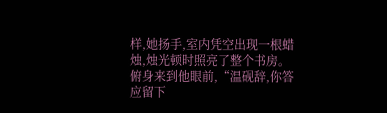样,她扬手,室内凭空出现一根蜡烛,烛光顿时照亮了整个书房。
俯身来到他眼前,“温砚辞,你答应留下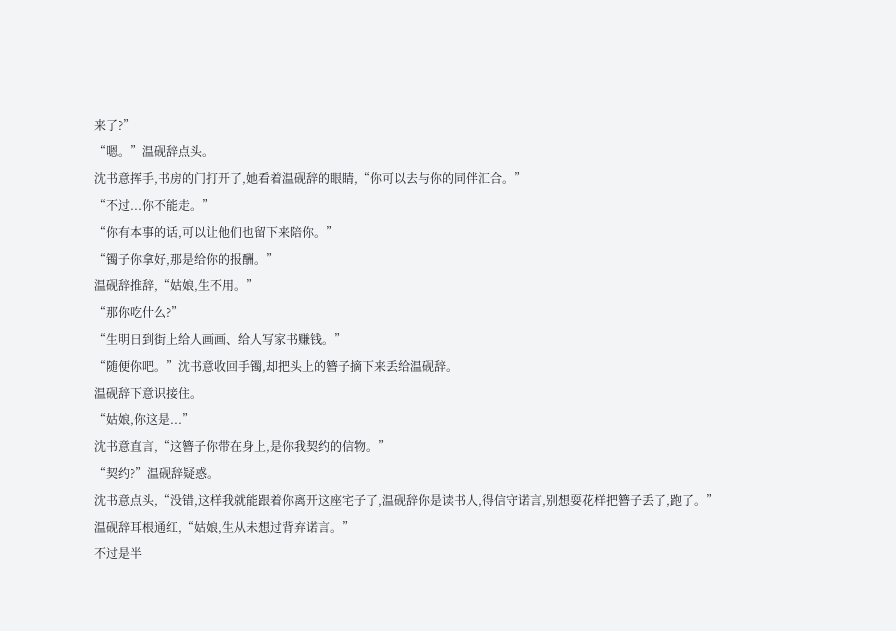来了?”
“嗯。”温砚辞点头。
沈书意挥手,书房的门打开了,她看着温砚辞的眼睛,“你可以去与你的同伴汇合。”
“不过...你不能走。”
“你有本事的话,可以让他们也留下来陪你。”
“镯子你拿好,那是给你的报酬。”
温砚辞推辞,“姑娘,生不用。”
“那你吃什么?”
“生明日到街上给人画画、给人写家书赚钱。”
“随便你吧。”沈书意收回手镯,却把头上的簪子摘下来丢给温砚辞。
温砚辞下意识接住。
“姑娘,你这是...”
沈书意直言,“这簪子你带在身上,是你我契约的信物。”
“契约?”温砚辞疑惑。
沈书意点头,“没错,这样我就能跟着你离开这座宅子了,温砚辞你是读书人,得信守诺言,别想耍花样把簪子丢了,跑了。”
温砚辞耳根通红,“姑娘,生从未想过背弃诺言。”
不过是半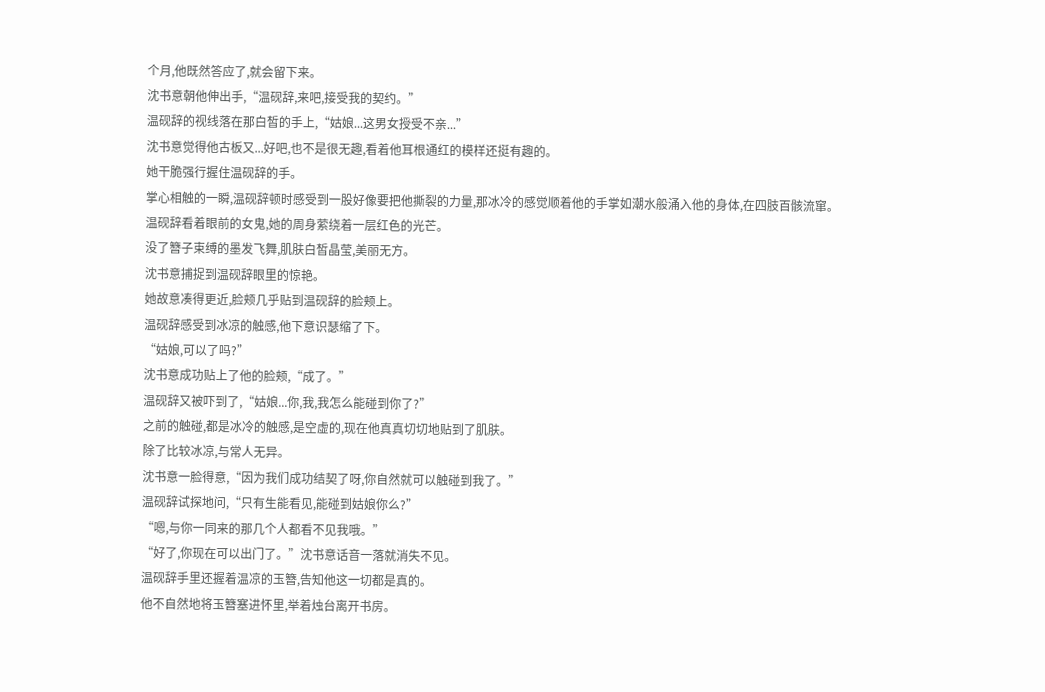个月,他既然答应了,就会留下来。
沈书意朝他伸出手,“温砚辞,来吧,接受我的契约。”
温砚辞的视线落在那白皙的手上,“姑娘...这男女授受不亲...”
沈书意觉得他古板又...好吧,也不是很无趣,看着他耳根通红的模样还挺有趣的。
她干脆强行握住温砚辞的手。
掌心相触的一瞬,温砚辞顿时感受到一股好像要把他撕裂的力量,那冰冷的感觉顺着他的手掌如潮水般涌入他的身体,在四肢百骸流窜。
温砚辞看着眼前的女鬼,她的周身萦绕着一层红色的光芒。
没了簪子束缚的墨发飞舞,肌肤白皙晶莹,美丽无方。
沈书意捕捉到温砚辞眼里的惊艳。
她故意凑得更近,脸颊几乎贴到温砚辞的脸颊上。
温砚辞感受到冰凉的触感,他下意识瑟缩了下。
“姑娘,可以了吗?”
沈书意成功贴上了他的脸颊,“成了。”
温砚辞又被吓到了,“姑娘...你,我,我怎么能碰到你了?”
之前的触碰,都是冰冷的触感,是空虚的,现在他真真切切地贴到了肌肤。
除了比较冰凉,与常人无异。
沈书意一脸得意,“因为我们成功结契了呀,你自然就可以触碰到我了。”
温砚辞试探地问,“只有生能看见,能碰到姑娘你么?”
“嗯,与你一同来的那几个人都看不见我哦。”
“好了,你现在可以出门了。”沈书意话音一落就消失不见。
温砚辞手里还握着温凉的玉簪,告知他这一切都是真的。
他不自然地将玉簪塞进怀里,举着烛台离开书房。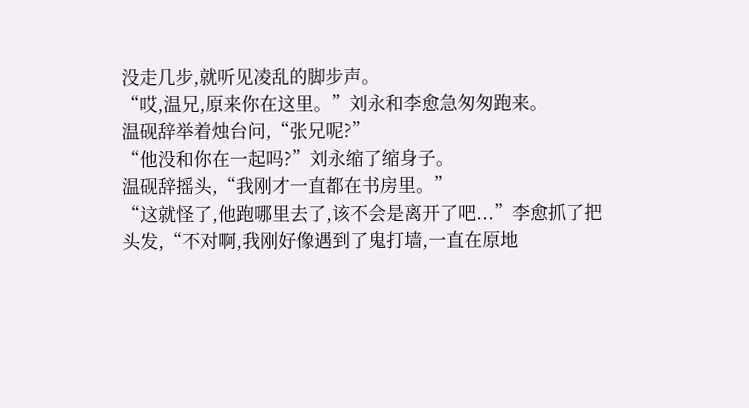没走几步,就听见凌乱的脚步声。
“哎,温兄,原来你在这里。”刘永和李愈急匆匆跑来。
温砚辞举着烛台问,“张兄呢?”
“他没和你在一起吗?”刘永缩了缩身子。
温砚辞摇头,“我刚才一直都在书房里。”
“这就怪了,他跑哪里去了,该不会是离开了吧...”李愈抓了把头发,“不对啊,我刚好像遇到了鬼打墙,一直在原地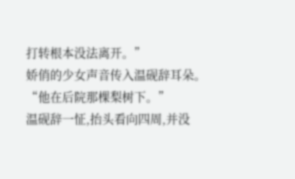打转根本没法离开。”
娇俏的少女声音传入温砚辞耳朵。
“他在后院那棵梨树下。”
温砚辞一怔,抬头看向四周,并没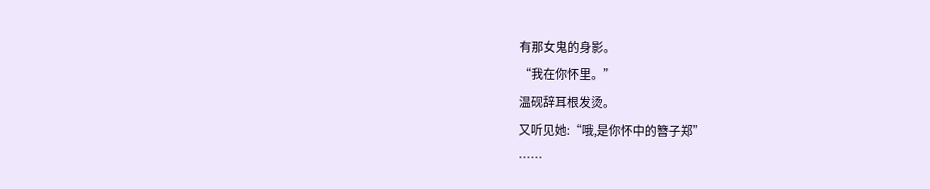有那女鬼的身影。
“我在你怀里。”
温砚辞耳根发烫。
又听见她:“哦,是你怀中的簪子郑”
……